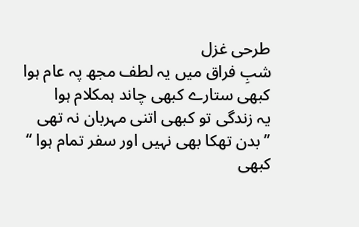طرحی غزل
شبِ فراق میں یہ لطف مجھ پہ عام ہوا
کبھی ستارے کبھی چاند ہمکلام ہوا
یہ زندگی تو کبھی اتنی مہربان نہ تھی
’’ بدن تھکا بھی نہیں اور سفر تمام ہوا ‘‘
کبھی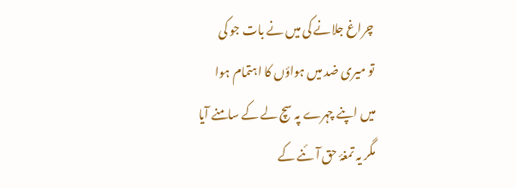چراغ جلانے کی میں نے بات جو کی
تو میری ضد میں ہواؤں کا اہتمام ہوا
میں اپنے چہرے پہ سچ لے کے سامنے آیا
مگر یہ تمغۂ حق آئنے کے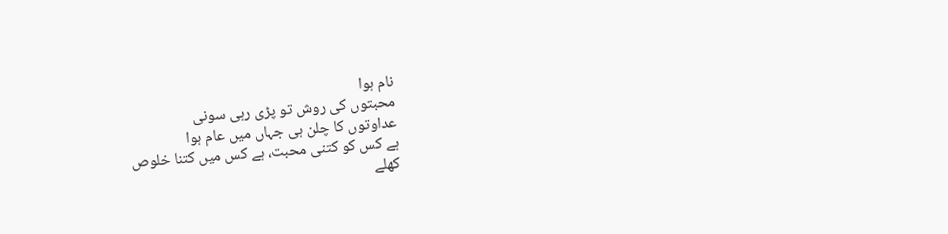نام ہوا
محبتوں کی روش تو پڑی رہی سونی
عداوتوں کا چلن ہی جہاں میں عام ہوا
ہے کس کو کتنی محبت، ہے کس میں کتنا خلوص
کھلے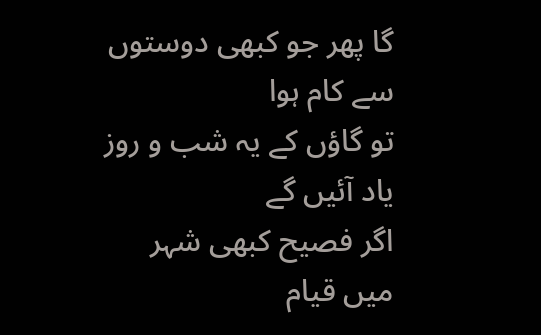گا پھر جو کبھی دوستوں سے کام ہوا
تو گاؤں کے یہ شب و روز یاد آئیں گے
اگر فصیح کبھی شہر میں قیام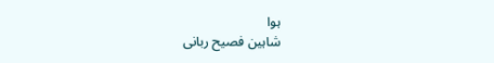ہوا
شاہین فصیح ربانی